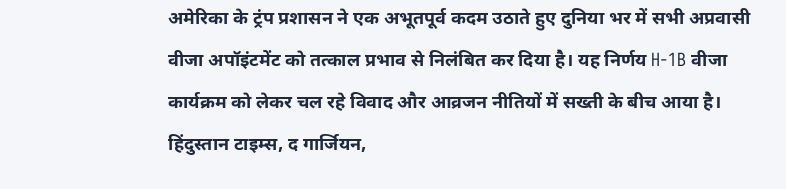अमेरिका के ट्रंप प्रशासन ने एक अभूतपूर्व कदम उठाते हुए दुनिया भर में सभी अप्रवासी वीजा अपॉइंटमेंट को तत्काल प्रभाव से निलंबित कर दिया है। यह निर्णय H-1B वीजा कार्यक्रम को लेकर चल रहे विवाद और आव्रजन नीतियों में सख्ती के बीच आया है। हिंदुस्तान टाइम्स, द गार्जियन,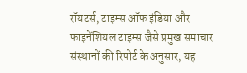रॉयटर्स, टाइम्स ऑफ इंडिया और फाइनेंशियल टाइम्स जैसे प्रमुख समाचार संस्थानों की रिपोर्ट के अनुसार, यह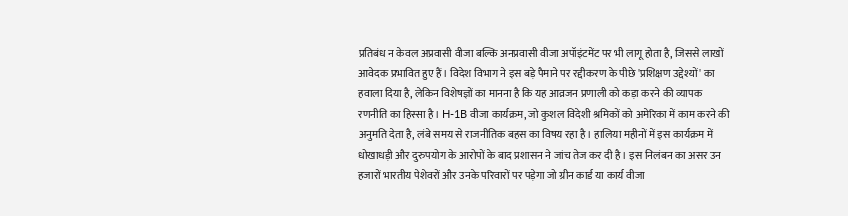प्रतिबंध न केवल अप्रवासी वीजा बल्कि अनप्रवासी वीजा अपॉइंटमेंट पर भी लागू होता है, जिससे लाखों आवेदक प्रभावित हुए हैं। विदेश विभाग ने इस बड़े पैमाने पर रद्दीकरण के पीछे 'प्रशिक्षण उद्देश्यों' का हवाला दिया है, लेकिन विशेषज्ञों का मानना है कि यह आव्रजन प्रणाली को कड़ा करने की व्यापक रणनीति का हिस्सा है। H-1B वीजा कार्यक्रम, जो कुशल विदेशी श्रमिकों को अमेरिका में काम करने की अनुमति देता है, लंबे समय से राजनीतिक बहस का विषय रहा है। हालिया महीनों में इस कार्यक्रम में धोखाधड़ी और दुरुपयोग के आरोपों के बाद प्रशासन ने जांच तेज कर दी है। इस निलंबन का असर उन हजारों भारतीय पेशेवरों और उनके परिवारों पर पड़ेगा जो ग्रीन कार्ड या कार्य वीजा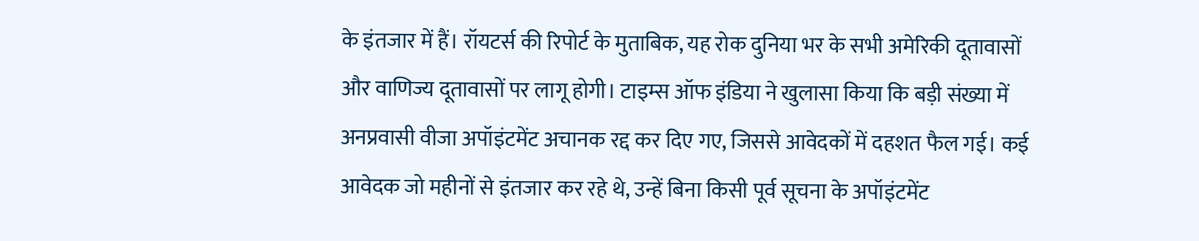के इंतजार में हैं। रॉयटर्स की रिपोर्ट के मुताबिक, यह रोक दुनिया भर के सभी अमेरिकी दूतावासों और वाणिज्य दूतावासों पर लागू होगी। टाइम्स ऑफ इंडिया ने खुलासा किया कि बड़ी संख्या में अनप्रवासी वीजा अपॉइंटमेंट अचानक रद्द कर दिए गए, जिससे आवेदकों में दहशत फैल गई। कई आवेदक जो महीनों से इंतजार कर रहे थे, उन्हें बिना किसी पूर्व सूचना के अपॉइंटमेंट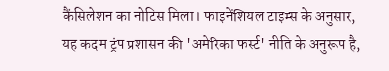कैंसिलेशन का नोटिस मिला। फाइनेंशियल टाइम्स के अनुसार, यह कदम ट्रंप प्रशासन की 'अमेरिका फर्स्ट' नीति के अनुरूप है,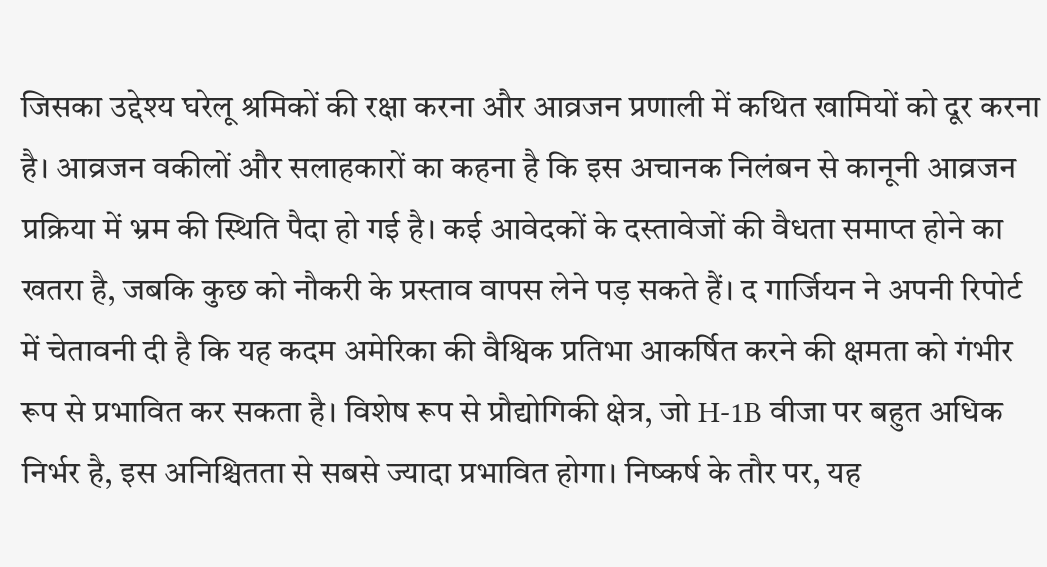जिसका उद्देश्य घरेलू श्रमिकों की रक्षा करना और आव्रजन प्रणाली में कथित खामियों को दूर करना है। आव्रजन वकीलों और सलाहकारों का कहना है कि इस अचानक निलंबन से कानूनी आव्रजन प्रक्रिया में भ्रम की स्थिति पैदा हो गई है। कई आवेदकों के दस्तावेजों की वैधता समाप्त होने का खतरा है, जबकि कुछ को नौकरी के प्रस्ताव वापस लेने पड़ सकते हैं। द गार्जियन ने अपनी रिपोर्ट में चेतावनी दी है कि यह कदम अमेरिका की वैश्विक प्रतिभा आकर्षित करने की क्षमता को गंभीर रूप से प्रभावित कर सकता है। विशेष रूप से प्रौद्योगिकी क्षेत्र, जो H-1B वीजा पर बहुत अधिक निर्भर है, इस अनिश्चितता से सबसे ज्यादा प्रभावित होगा। निष्कर्ष के तौर पर, यह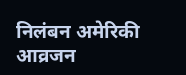निलंबन अमेरिकी आव्रजन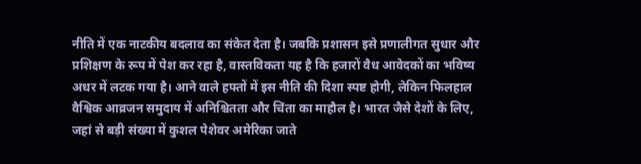नीति में एक नाटकीय बदलाव का संकेत देता है। जबकि प्रशासन इसे प्रणालीगत सुधार और प्रशिक्षण के रूप में पेश कर रहा है, वास्तविकता यह है कि हजारों वैध आवेदकों का भविष्य अधर में लटक गया है। आने वाले हफ्तों में इस नीति की दिशा स्पष्ट होगी, लेकिन फिलहाल वैश्विक आव्रजन समुदाय में अनिश्चितता और चिंता का माहौल है। भारत जैसे देशों के लिए, जहां से बड़ी संख्या में कुशल पेशेवर अमेरिका जाते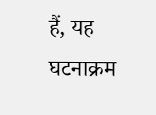हैं, यह घटनाक्रम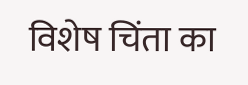विशेष चिंता का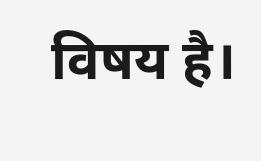विषय है।